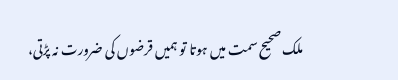ملک صحیح سمت میں ہوتا تو ہمیں قرضوں کی ضرورت نہ پڑتی،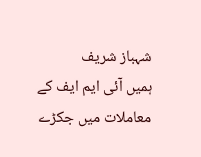شہباز شریف
ہمیں آئی ایم ایف کے معاملات میں جکڑے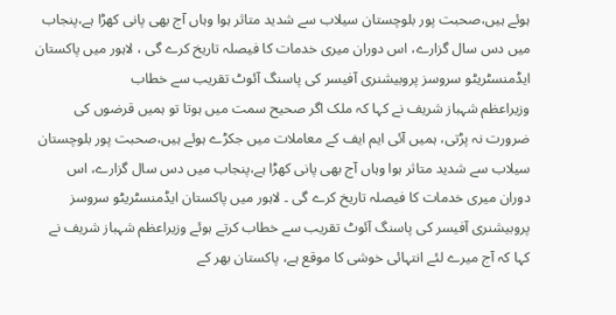ہوئے ہیں،صحبت پور بلوچستان سیلاب سے شدید متاثر ہوا وہاں آج بھی پانی کھڑا ہے،پنجاب میں دس سال گزارے، اس دوران میری خدمات کا فیصلہ تاریخ کرے گی ، لاہور میں پاکستان ایڈمنسٹریٹو سروسز پروبیشنری آفیسر کی پاسنگ آئوٹ تقریب سے خطاب
وزیراعظم شہباز شریف نے کہا کہ ملک اگر صحیح سمت میں ہوتا تو ہمیں قرضوں کی ضرورت نہ پڑتی، ہمیں آئی ایم ایف کے معاملات میں جکڑے ہوئے ہیں،صحبت پور بلوچستان سیلاب سے شدید متاثر ہوا وہاں آج بھی پانی کھڑا ہے،پنجاب میں دس سال گزارے، اس دوران میری خدمات کا فیصلہ تاریخ کرے گی ۔ لاہور میں پاکستان ایڈمنسٹریٹو سروسز پروبیشنری آفیسر کی پاسنگ آئوٹ تقریب سے خطاب کرتے ہوئے وزیراعظم شہباز شریف نے کہا کہ آج میرے لئے انتہائی خوشی کا موقع ہے، پاکستان بھر کے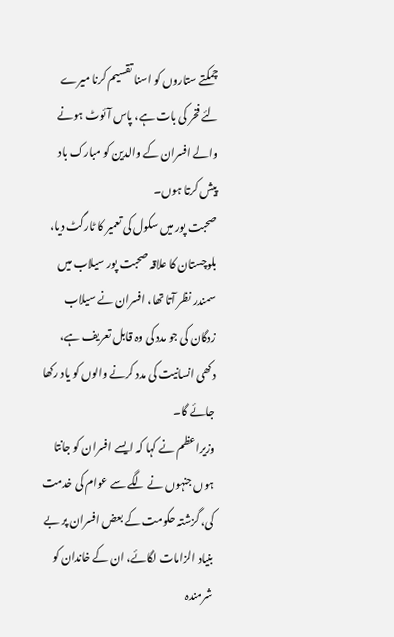چمکتے ستاروں کو اسنا تقسیم کرنا میرے لئے فخر کی بات ہے، پاس آئوٹ ہونے والے افسران کے والدین کو مبارک باد پیش کرتا ہوں۔
صحبت پور میں سکول کی تعمیر کا ٹارگٹ دیا، بلوچستان کا علاقہ صحبت پور سیلاب میں سمندر نظر آتا تھا، افسران نے سیلاب زدگان کی جو مدد کی وہ قابل تعریف ہے، دکھی انسانیت کی مدد کرنے والوں کو یاد رکھا جائے گا۔
وزیراعظم نے کہا کہ ایسے افسران کو جانتا ہوں جنہوں نے لگے سے عوام کی خدمت کی، گزشتہ حکومت کے بعض افسران پر بے بنیاد الزامات لگائے، ان کے خاندان کو شرمندہ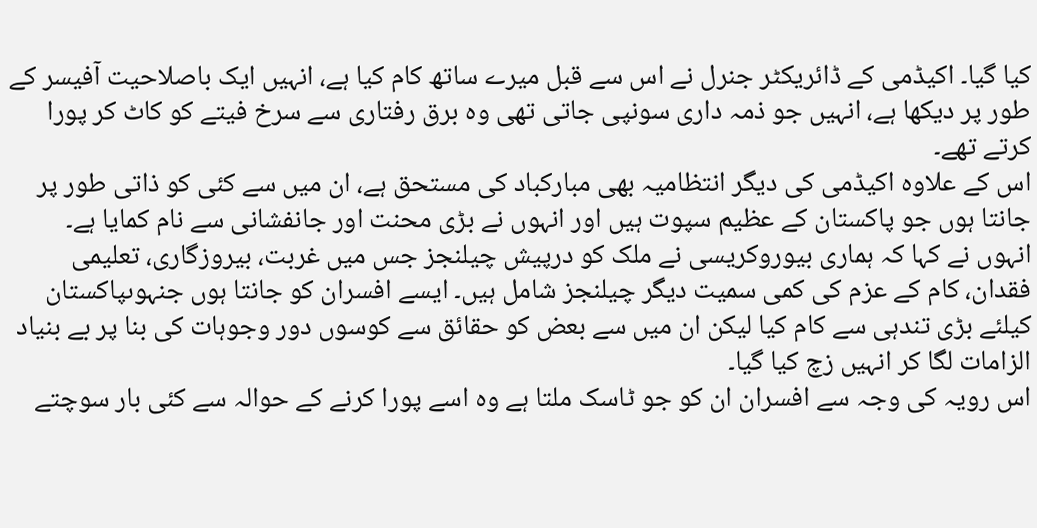کیا گیا۔ اکیڈمی کے ڈائریکٹر جنرل نے اس سے قبل میرے ساتھ کام کیا ہے، انہیں ایک باصلاحیت آفیسر کے طور پر دیکھا ہے، انہیں جو ذمہ داری سونپی جاتی تھی وہ برق رفتاری سے سرخ فیتے کو کاٹ کر پورا کرتے تھے۔
اس کے علاوہ اکیڈمی کی دیگر انتظامیہ بھی مبارکباد کی مستحق ہے، ان میں سے کئی کو ذاتی طور پر جانتا ہوں جو پاکستان کے عظیم سپوت ہیں اور انہوں نے بڑی محنت اور جانفشانی سے نام کمایا ہے۔ انہوں نے کہا کہ ہماری بیوروکریسی نے ملک کو درپیش چیلنجز جس میں غربت، بیروزگاری، تعلیمی فقدان، کام کے عزم کی کمی سمیت دیگر چیلنجز شامل ہیں۔ ایسے افسران کو جانتا ہوں جنہوںپاکستان کیلئے بڑی تندہی سے کام کیا لیکن ان میں سے بعض کو حقائق سے کوسوں دور وجوہات کی بنا پر بے بنیاد الزامات لگا کر انہیں زچ کیا گیا۔
اس رویہ کی وجہ سے افسران ان کو جو ٹاسک ملتا ہے وہ اسے پورا کرنے کے حوالہ سے کئی بار سوچتے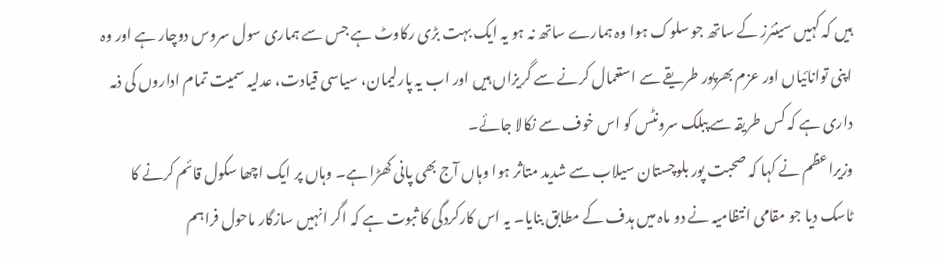ہیں کہ کہیں سینئرز کے ساتھ جو سلوک ہوا وہ ہمارے ساتھ نہ ہو یہ ایک بہت بڑی رکاوٹ ہے جس سے ہماری سول سروس دوچار ہے اور وہ اپنی توانائیاں اور عزم بھرپور طریقے سے استعمال کرنے سے گریزاں ہیں اور اب یہ پارلیمان، سیاسی قیادت، عدلیہ سمیت تمام اداروں کی ذمہ داری ہے کہ کس طریقہ سے پبلک سرونٹس کو اس خوف سے نکالا جائے۔
وزیراعظم نے کہا کہ صحبت پور بلوچستان سیلاب سے شدید متاثر ہوا وہاں آج بھی پانی کھڑا ہے۔ وہاں پر ایک اچھا سکول قائم کرنے کا ٹاسک دیا جو مقامی انتظامیہ نے دو ماہ میں ہدف کے مطابق بنایا۔ یہ اس کارکردگی کا ثبوت ہے کہ اگر انہیں سازگار ماحول فراہم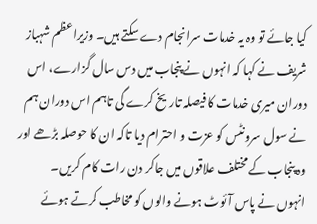کیا جائے تو وہ یہ خدمات سرانجام دے سکتے ہیں۔ وزیراعظم شہباز شریف نے کہا کہ انہوں نے پنجاب میں دس سال گزارے، اس دوران میری خدمات کا فیصلہ تاریخ کرے گی تاہم اس دوران ہم نے سول سرونٹس کو عزت و احترام دیا تاکہ ان کا حوصلہ بڑھے اور وہ پنجاب کے مختلف علاقوں میں جاکر دن رات کام کریں۔
انہوں نے پاس آئوٹ ہونے والوں کو مخاطب کرتے ہوئے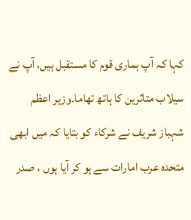کہا کہ آپ ہماری قوم کا مستقبل ہیں، آپ نے سیلاب متاثرین کا ہاتھ تھاما۔وزیر اعظم شہباز شریف نے شرکاء کو بتایا کہ میں ابھی متحدہ عرب امارات سے ہو کر آیا ہوں ، صدر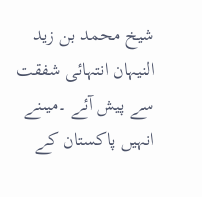شیخ محمد بن زید النیہان انتہائی شفقت سے پیش آئے ۔میںنے انہیں پاکستان کے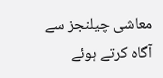معاشی چیلنجز سے آگاہ کرتے ہوئے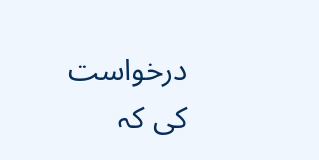درخواست کی کہ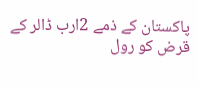پاکستان کے ذمے 2ارب ڈالر کے قرض کو رول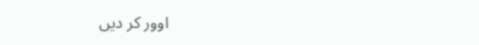اوور کر دیں